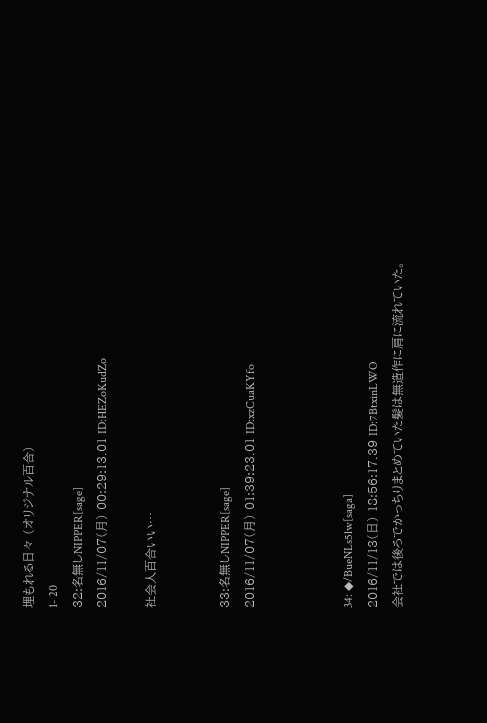埋もれる日々 (オリジナル百合)
1- 20
32:名無しNIPPER[sage]
2016/11/07(月) 00:29:13.01 ID:HEZoKudZo

社会人百合いい…


33:名無しNIPPER[sage]
2016/11/07(月) 01:39:23.01 ID:xzCuaKYfo



34: ◆/BueNLs5lw[saga]
2016/11/13(日) 18:56:17.39 ID:7BtxinLWO
会社では後ろでかっちりまとめていた髪は無造作に肩に流れていた。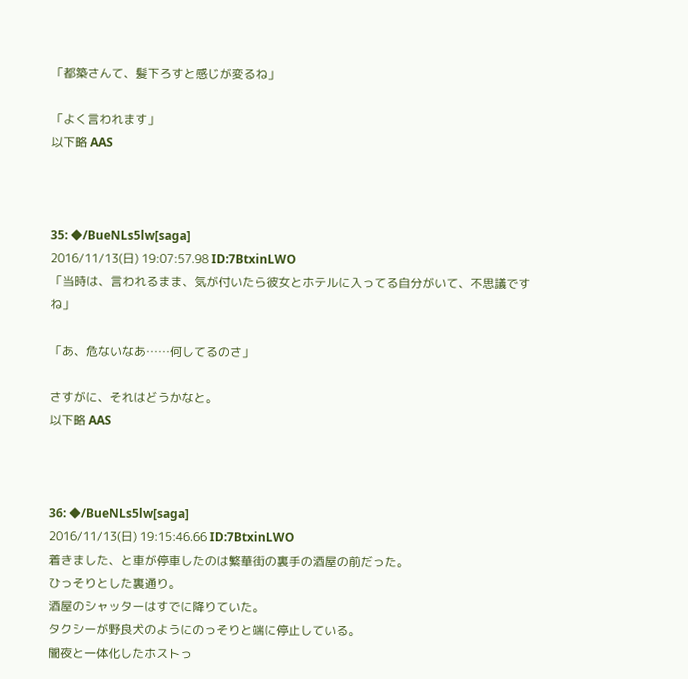「都築さんて、髪下ろすと感じが変るね」

「よく言われます」
以下略 AAS



35: ◆/BueNLs5lw[saga]
2016/11/13(日) 19:07:57.98 ID:7BtxinLWO
「当時は、言われるまま、気が付いたら彼女とホテルに入ってる自分がいて、不思議ですね」

「あ、危ないなあ……何してるのさ」

さすがに、それはどうかなと。
以下略 AAS



36: ◆/BueNLs5lw[saga]
2016/11/13(日) 19:15:46.66 ID:7BtxinLWO
着きました、と車が停車したのは繁華街の裏手の酒屋の前だった。
ひっそりとした裏通り。
酒屋のシャッターはすでに降りていた。
タクシーが野良犬のようにのっそりと端に停止している。
闇夜と一体化したホストっ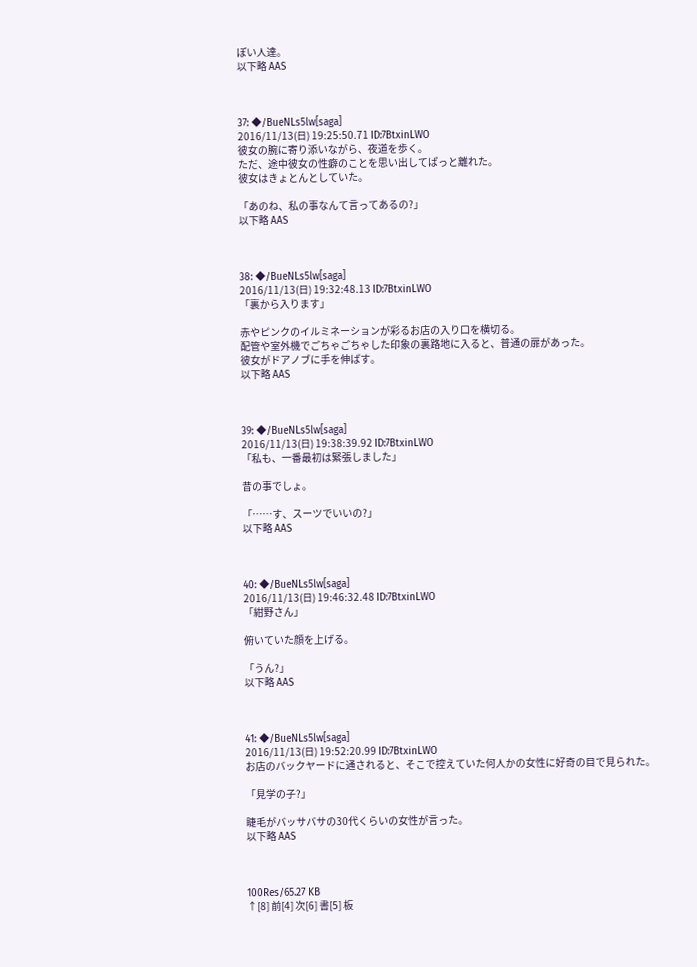ぽい人達。
以下略 AAS



37: ◆/BueNLs5lw[saga]
2016/11/13(日) 19:25:50.71 ID:7BtxinLWO
彼女の腕に寄り添いながら、夜道を歩く。
ただ、途中彼女の性癖のことを思い出してぱっと離れた。
彼女はきょとんとしていた。

「あのね、私の事なんて言ってあるの?」
以下略 AAS



38: ◆/BueNLs5lw[saga]
2016/11/13(日) 19:32:48.13 ID:7BtxinLWO
「裏から入ります」

赤やピンクのイルミネーションが彩るお店の入り口を横切る。
配管や室外機でごちゃごちゃした印象の裏路地に入ると、普通の扉があった。
彼女がドアノブに手を伸ばす。
以下略 AAS



39: ◆/BueNLs5lw[saga]
2016/11/13(日) 19:38:39.92 ID:7BtxinLWO
「私も、一番最初は緊張しました」

昔の事でしょ。

「……す、スーツでいいの?」
以下略 AAS



40: ◆/BueNLs5lw[saga]
2016/11/13(日) 19:46:32.48 ID:7BtxinLWO
「紺野さん」

俯いていた顔を上げる。

「うん?」
以下略 AAS



41: ◆/BueNLs5lw[saga]
2016/11/13(日) 19:52:20.99 ID:7BtxinLWO
お店のバックヤードに通されると、そこで控えていた何人かの女性に好奇の目で見られた。

「見学の子?」

睫毛がバッサバサの30代くらいの女性が言った。
以下略 AAS



100Res/65.27 KB
↑[8] 前[4] 次[6] 書[5] 板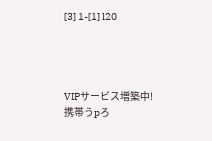[3] 1-[1] l20




VIPサービス増築中!
携帯うpろ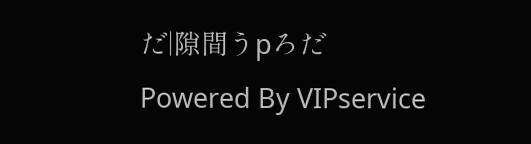だ|隙間うpろだ
Powered By VIPservice